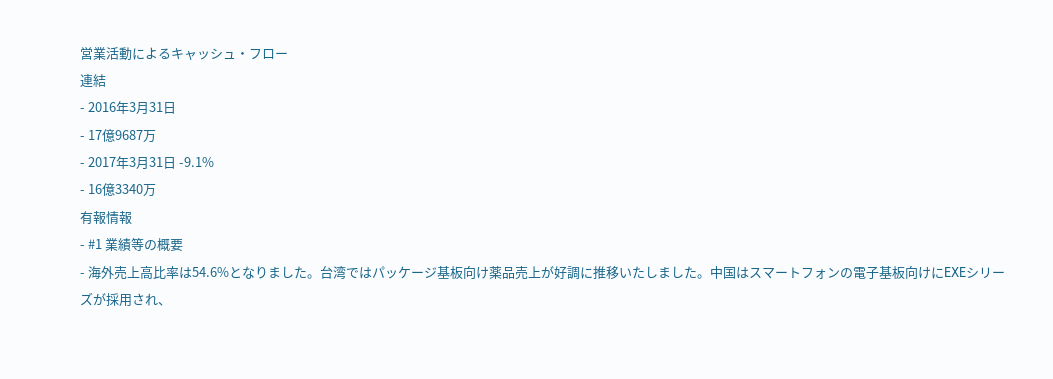営業活動によるキャッシュ・フロー
連結
- 2016年3月31日
- 17億9687万
- 2017年3月31日 -9.1%
- 16億3340万
有報情報
- #1 業績等の概要
- 海外売上高比率は54.6%となりました。台湾ではパッケージ基板向け薬品売上が好調に推移いたしました。中国はスマートフォンの電子基板向けにEXEシリーズが採用され、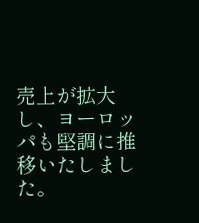売上が拡大し、ヨーロッパも堅調に推移いたしました。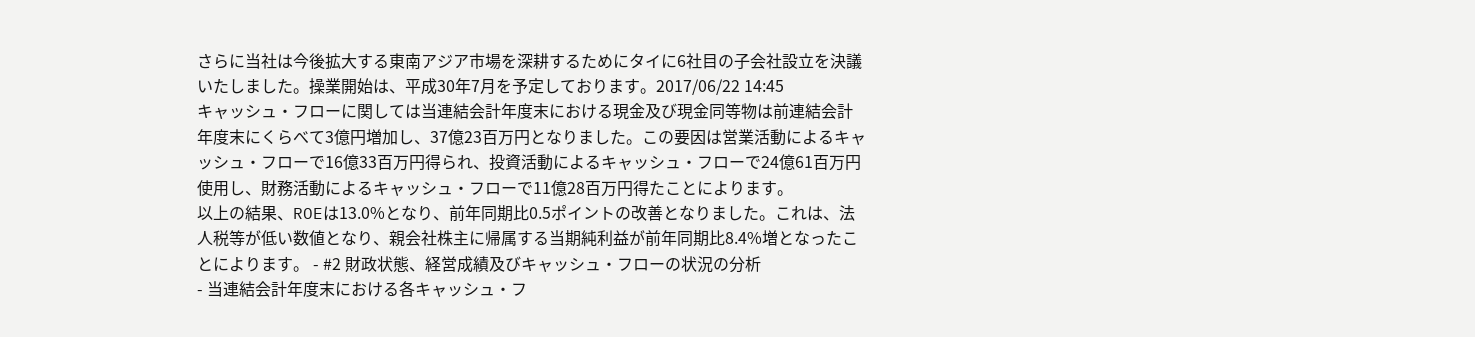さらに当社は今後拡大する東南アジア市場を深耕するためにタイに6社目の子会社設立を決議いたしました。操業開始は、平成30年7月を予定しております。2017/06/22 14:45
キャッシュ・フローに関しては当連結会計年度末における現金及び現金同等物は前連結会計年度末にくらべて3億円増加し、37億23百万円となりました。この要因は営業活動によるキャッシュ・フローで16億33百万円得られ、投資活動によるキャッシュ・フローで24億61百万円使用し、財務活動によるキャッシュ・フローで11億28百万円得たことによります。
以上の結果、ROEは13.0%となり、前年同期比0.5ポイントの改善となりました。これは、法人税等が低い数値となり、親会社株主に帰属する当期純利益が前年同期比8.4%増となったことによります。 - #2 財政状態、経営成績及びキャッシュ・フローの状況の分析
- 当連結会計年度末における各キャッシュ・フ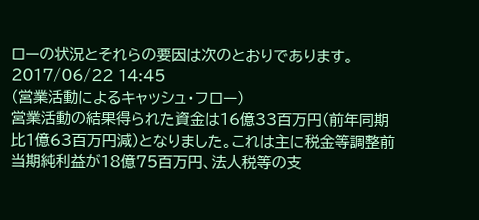ローの状況とそれらの要因は次のとおりであります。2017/06/22 14:45
(営業活動によるキャッシュ・フロー)
営業活動の結果得られた資金は16億33百万円(前年同期比1億63百万円減)となりました。これは主に税金等調整前当期純利益が18億75百万円、法人税等の支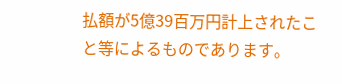払額が5億39百万円計上されたこと等によるものであります。